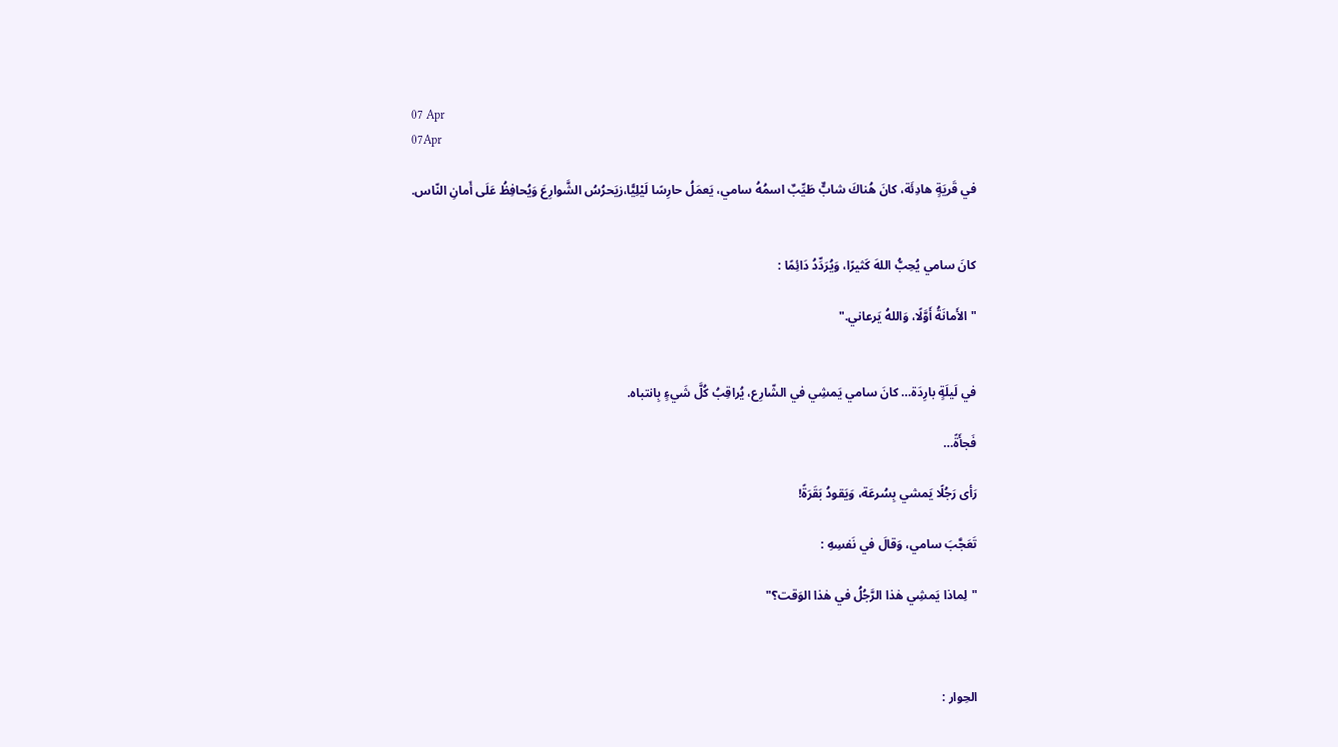07 Apr
07Apr

في قَريَةٍ هادِئَة، كانَ هُناكَ شابٌّ طَيِّبٌ اسمُهُ سامي، يَعمَلُ حارِسًا لَيْلِيًّا،زيَحرُسُ الشَّوارِعَ وَيُحافِظُ عَلَى أَمانِ النّاس.


كانَ سامي يُحِبُّ اللهَ كَثيرًا، وَيُرَدِّدُ دَائِمًا :

"الأَمانَةُ أَوَّلًا، وَاللهُ يَرعاني."


في لَيلَةٍ بارِدَة… كانَ سامي يَمشِي في الشّارِع، يُراقِبُ كُلَّ شَيءٍ بِانتباه.

فَجأَةً…

رَأى رَجُلًا يَمشي بِسُرعَة، وَيَقودُ بَقَرَةً!

تَعَجَّبَ سامي، وَقالَ في نَفسِهِ :

"لِماذا يَمشِي هٰذا الرَّجُلُ في هٰذا الوَقت؟"



الحِوار :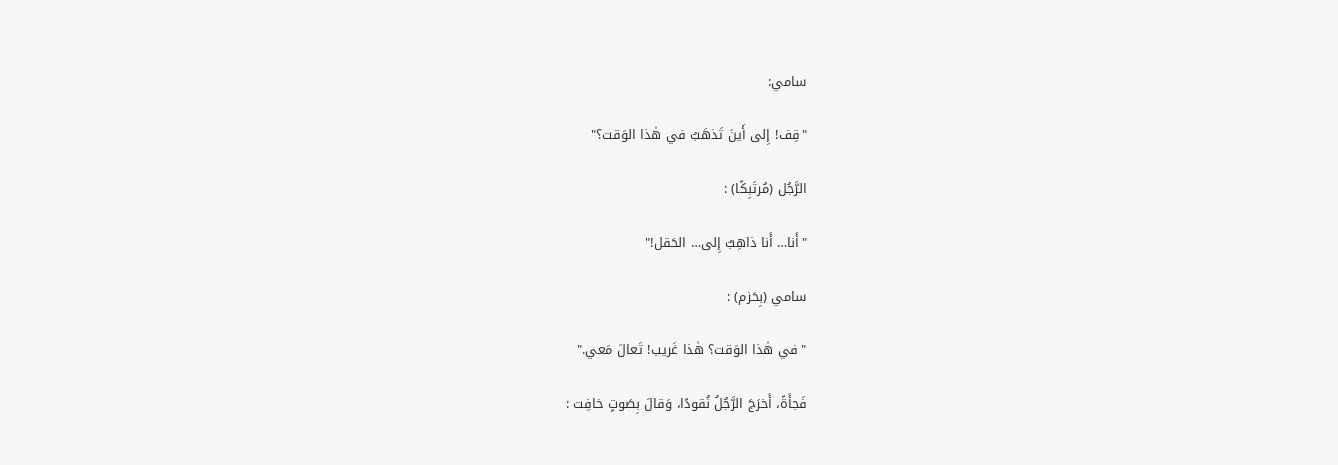سامي:

"قِف! إِلى أَينَ تَذهَبُ في هٰذا الوَقت؟"

الرَّجُل (مُرتَبِكًا) :

"أَنا… أَنا ذاهِبٌ إِلى… الحَقل!"

سامي (بِحَزم) :

"في هٰذا الوَقت؟ هٰذا غَريب! تَعالَ مَعي."

فَجأَةً، أَخرَجَ الرَّجُلُ نُقودًا، وَقالَ بِصَوتٍ خافِت :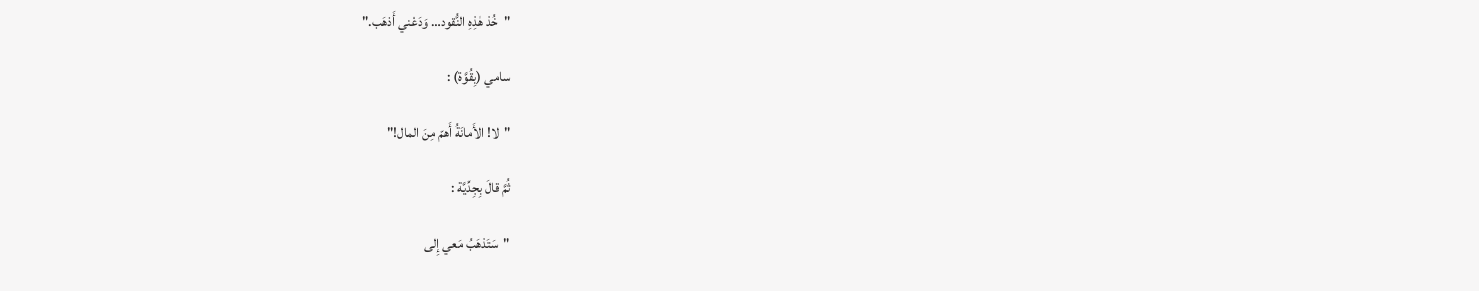"خُذ هٰذِهِ النُّقود… وَدَعْني أَذهَب."

سامي (بِقُوَّة) :

"لا! الأَمانَةُ أَهمّ مِنَ المال!"

ثُمَّ قالَ بِجِدِّيَّة :

"سَتَذهَبُ مَعي إِلى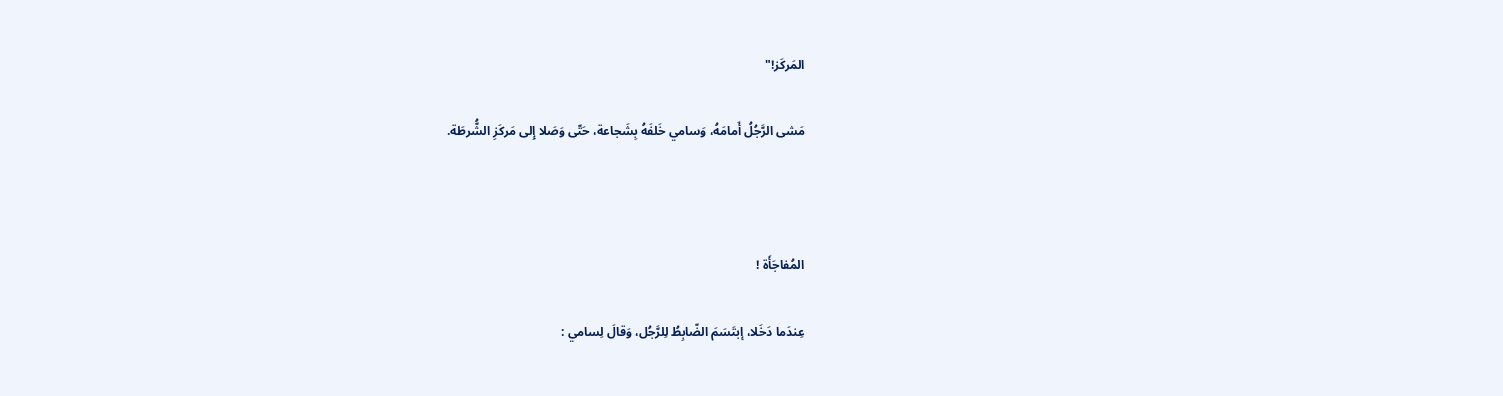المَركَز!"

مَشى الرَّجُلُ أَمامَهُ، وَسامي خَلفَهُ بِشَجاعة، حَتّى وَصَلا إِلى مَركَزِ الشُّرطَة.



المُفاجَأَة !

عِندَما دَخَلا، إبتَسَمَ الضّابِطُ لِلرَّجُل، وَقالَ لِسامي :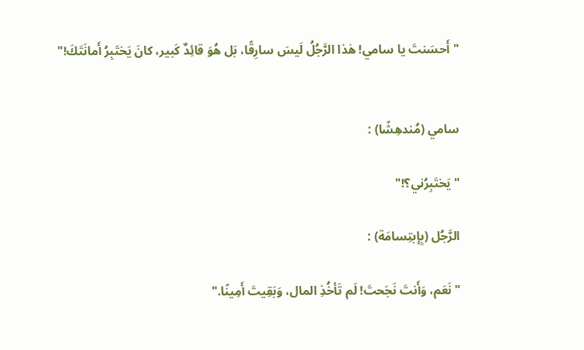"أَحسَنتَ يا سامي! هٰذا الرَّجُلُ لَيسَ سارِقًا، بَل هُوَ قائِدٌ كَبير، كانَ يَختَبِرُ أَمانَتَكَ!"


سامي (مُندهِشًا) :

"يَختَبِرُني؟!"

الرَّجُل (بِإبتِسامَة) :

"نَعَم، وَأَنتَ نَجَحتَ! لَم تَأخُذِ المال، وَبَقِيتَ أَمِينًا."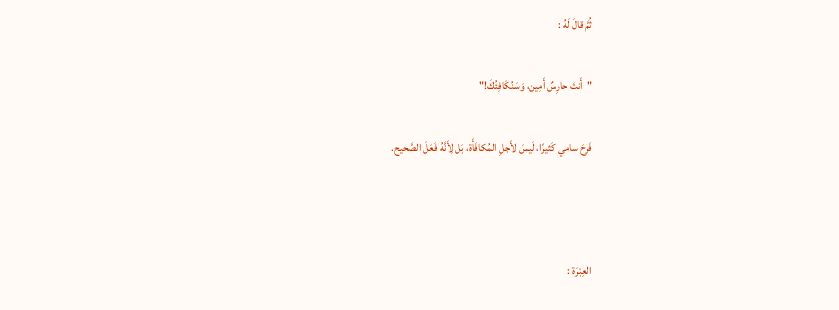ثُمَّ قالَ لَهُ :

"أَنتَ حارِسٌ أَمِين، وَسَنُكَافِئُكَ!"

فَرِحَ سامي كَثيرًا، لَيسَ لأَجلِ المُكافَأَة، بَل لِأَنَّهُ فَعَلَ الصَّحيح.



العِبْرَة :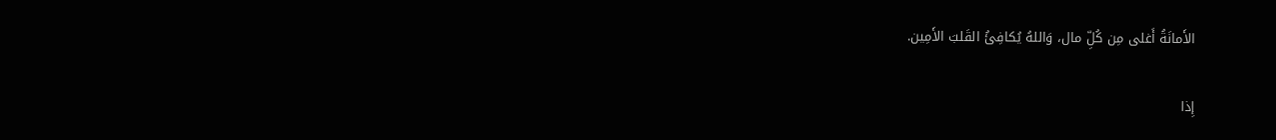الأَمانَةُ أَغلى مِن كُلِّ مال، وَاللهُ يُكافِئُ القَلبَ الأَمِين.

إِذا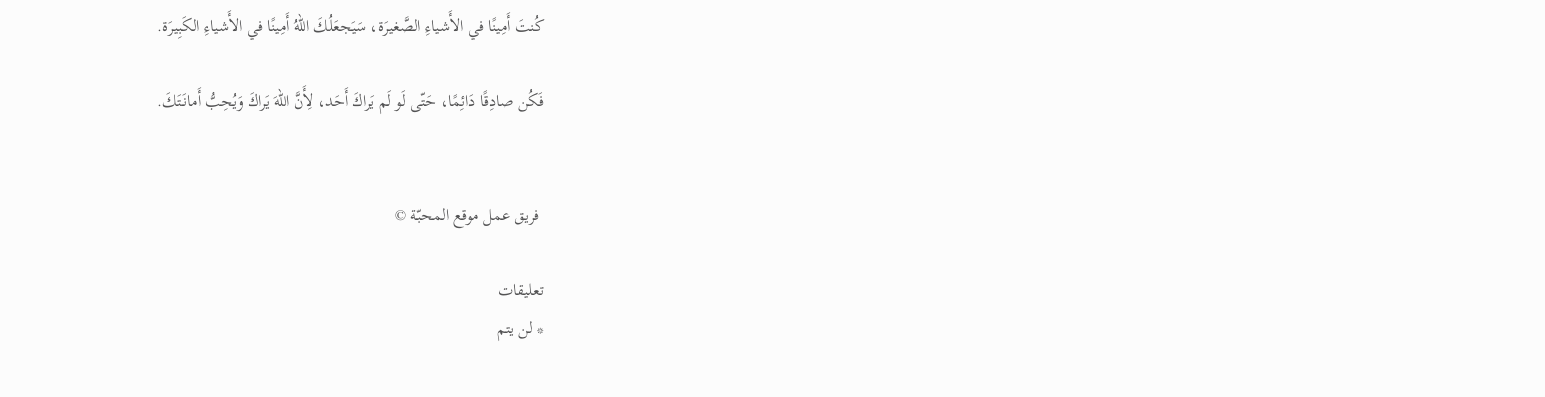كُنتَ أَمِينًا في الأَشياءِ الصَّغيرَة، سَيَجعَلُكَ اللهُ أَمِينًا في الأَشياءِ الكَبِيرَة.

فَكُن صادِقًا دَائِمًا، حَتّى لَو لَم يَراكَ أَحَد، لِأَنَّ اللهَ يَراكَ وَيُحِبُّ أَمانَتَكَ.


 فريق عمل موقع المحبّة ©

تعليقات
* لن يتم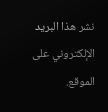نشر هذا البريد الإلكتروني على الموقع.